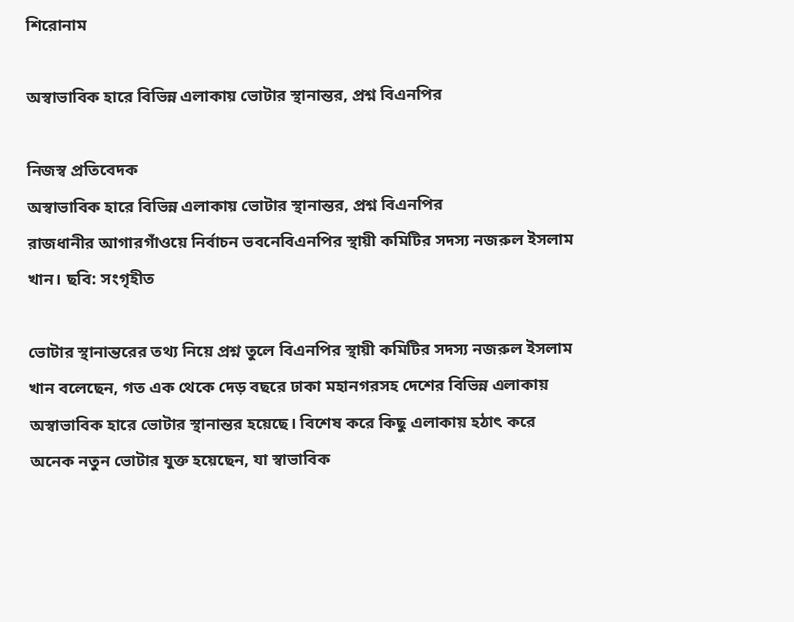শিরোনাম

অস্বাভাবিক হারে বিভিন্ন এলাকায় ভোটার স্থানান্তর, প্রশ্ন বিএনপির

নিজস্ব প্রতিবেদক
অস্বাভাবিক হারে বিভিন্ন এলাকায় ভোটার স্থানান্তর, প্রশ্ন বিএনপির
রাজধানীর আগারগাঁওয়ে নির্বাচন ভবনেবিএনপির স্থায়ী কমিটির সদস্য নজরুল ইসলাম খান। ছবি: সংগৃহীত

ভোটার স্থানান্তরের তথ্য নিয়ে প্রশ্ন তুলে বিএনপির স্থায়ী কমিটির সদস্য নজরুল ইসলাম খান বলেছেন, গত এক থেকে দেড় বছরে ঢাকা মহানগরসহ দেশের বিভিন্ন এলাকায় অস্বাভাবিক হারে ভোটার স্থানান্তর হয়েছে। বিশেষ করে কিছু এলাকায় হঠাৎ করে অনেক নতুন ভোটার যুক্ত হয়েছেন, যা স্বাভাবিক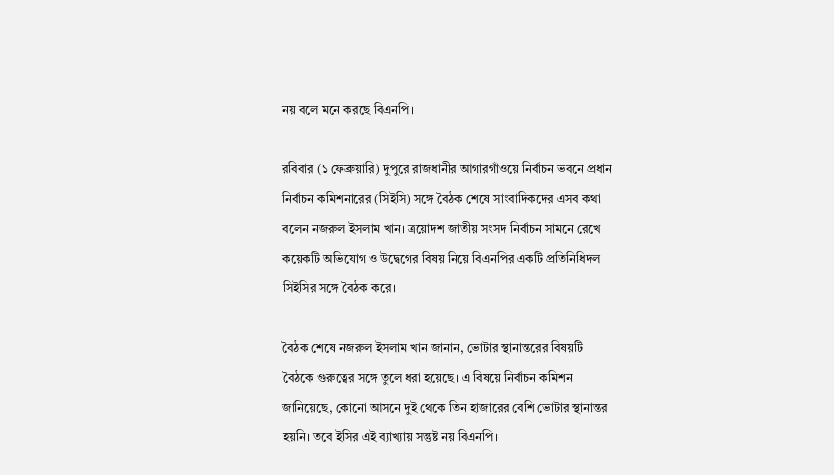নয় বলে মনে করছে বিএনপি।

রবিবার (১ ফেব্রুয়ারি) দুপুরে রাজধানীর আগারগাঁওয়ে নির্বাচন ভবনে প্রধান নির্বাচন কমিশনারের (সিইসি) সঙ্গে বৈঠক শেষে সাংবাদিকদের এসব কথা বলেন নজরুল ইসলাম খান। ত্রয়োদশ জাতীয় সংসদ নির্বাচন সামনে রেখে কয়েকটি অভিযোগ ও উদ্বেগের বিষয় নিয়ে বিএনপির একটি প্রতিনিধিদল সিইসির সঙ্গে বৈঠক করে।

বৈঠক শেষে নজরুল ইসলাম খান জানান, ভোটার স্থানান্তরের বিষয়টি বৈঠকে গুরুত্বের সঙ্গে তুলে ধরা হয়েছে। এ বিষয়ে নির্বাচন কমিশন জানিয়েছে, কোনো আসনে দুই থেকে তিন হাজারের বেশি ভোটার স্থানান্তর হয়নি। তবে ইসির এই ব্যাখ্যায় সন্তুষ্ট নয় বিএনপি।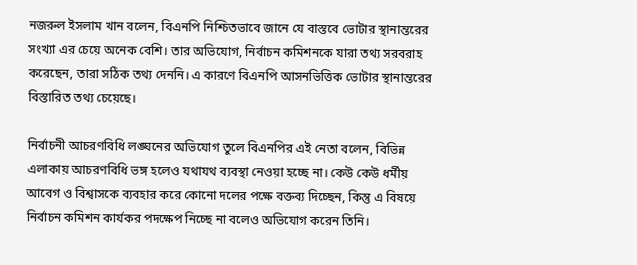নজরুল ইসলাম খান বলেন, বিএনপি নিশ্চিতভাবে জানে যে বাস্তবে ভোটার স্থানান্তরের সংখ্যা এর চেয়ে অনেক বেশি। তার অভিযোগ, নির্বাচন কমিশনকে যারা তথ্য সরবরাহ করেছেন, তারা সঠিক তথ্য দেননি। এ কারণে বিএনপি আসনভিত্তিক ভোটার স্থানান্তরের বিস্তারিত তথ্য চেয়েছে।

নির্বাচনী আচরণবিধি লঙ্ঘনের অভিযোগ তুলে বিএনপির এই নেতা বলেন, বিভিন্ন এলাকায় আচরণবিধি ভঙ্গ হলেও যথাযথ ব্যবস্থা নেওয়া হচ্ছে না। কেউ কেউ ধর্মীয় আবেগ ও বিশ্বাসকে ব্যবহার করে কোনো দলের পক্ষে বক্তব্য দিচ্ছেন, কিন্তু এ বিষয়ে নির্বাচন কমিশন কার্যকর পদক্ষেপ নিচ্ছে না বলেও অভিযোগ করেন তিনি।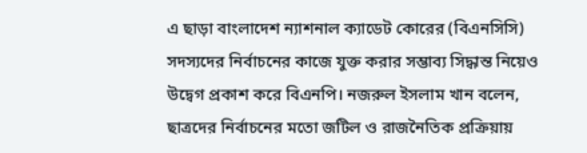এ ছাড়া বাংলাদেশ ন্যাশনাল ক্যাডেট কোরের (বিএনসিসি) সদস্যদের নির্বাচনের কাজে যুক্ত করার সম্ভাব্য সিদ্ধান্ত নিয়েও উদ্বেগ প্রকাশ করে বিএনপি। নজরুল ইসলাম খান বলেন, ছাত্রদের নির্বাচনের মতো জটিল ও রাজনৈতিক প্রক্রিয়ায়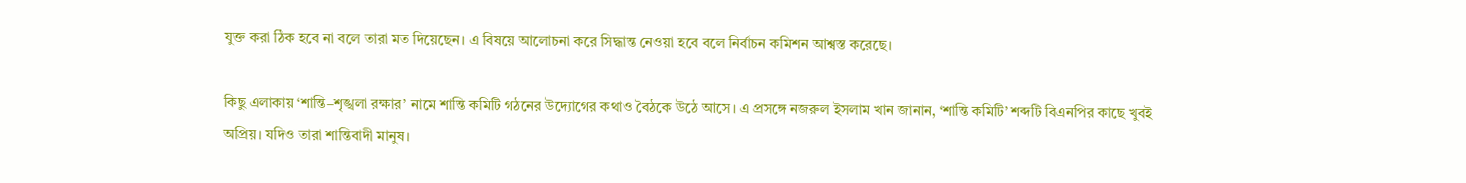যুক্ত করা ঠিক হবে না বলে তারা মত দিয়েছেন। এ বিষয়ে আলোচনা করে সিদ্ধান্ত নেওয়া হবে বলে নির্বাচন কমিশন আশ্বস্ত করেছে।

কিছু এলাকায় ‘শান্তি–শৃঙ্খলা রক্ষার’ নামে শান্তি কমিটি গঠনের উদ্যোগের কথাও বৈঠকে উঠে আসে। এ প্রসঙ্গে নজরুল ইসলাম খান জানান, ‘শান্তি কমিটি’ শব্দটি বিএনপির কাছে খুবই অপ্রিয়। যদিও তারা শান্তিবাদী মানুষ।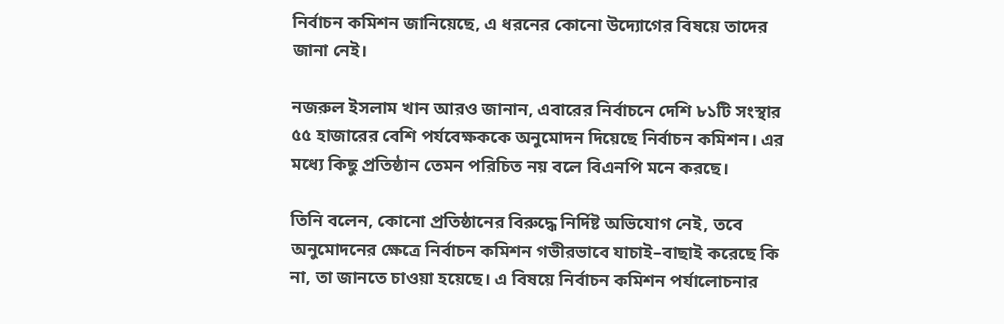নির্বাচন কমিশন জানিয়েছে, এ ধরনের কোনো উদ্যোগের বিষয়ে তাদের জানা নেই।

নজরুল ইসলাম খান আরও জানান, এবারের নির্বাচনে দেশি ৮১টি সংস্থার ৫৫ হাজারের বেশি পর্যবেক্ষককে অনুমোদন দিয়েছে নির্বাচন কমিশন। এর মধ্যে কিছু প্রতিষ্ঠান তেমন পরিচিত নয় বলে বিএনপি মনে করছে।

তিনি বলেন, কোনো প্রতিষ্ঠানের বিরুদ্ধে নির্দিষ্ট অভিযোগ নেই, তবে অনুমোদনের ক্ষেত্রে নির্বাচন কমিশন গভীরভাবে যাচাই–বাছাই করেছে কি না, তা জানতে চাওয়া হয়েছে। এ বিষয়ে নির্বাচন কমিশন পর্যালোচনার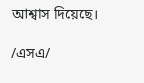আশ্বাস দিয়েছে।

/এসএ/